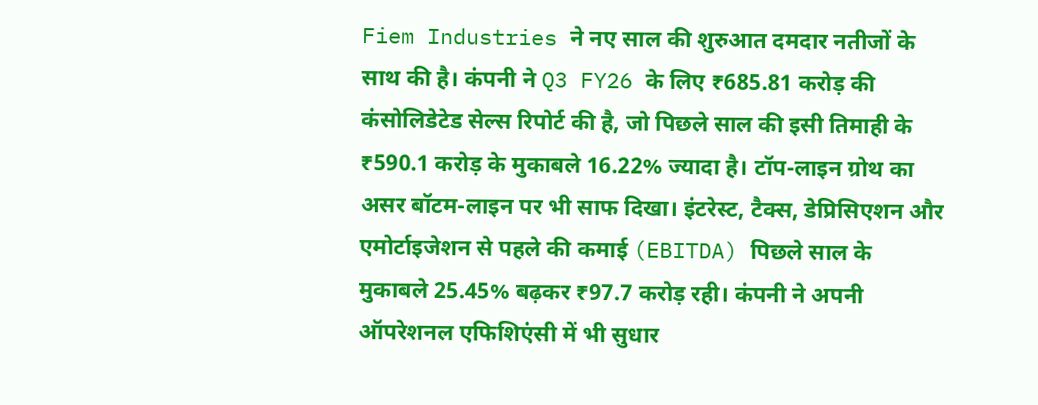Fiem Industries ने नए साल की शुरुआत दमदार नतीजों के साथ की है। कंपनी ने Q3 FY26 के लिए ₹685.81 करोड़ की कंसोलिडेटेड सेल्स रिपोर्ट की है, जो पिछले साल की इसी तिमाही के ₹590.1 करोड़ के मुकाबले 16.22% ज्यादा है। टॉप-लाइन ग्रोथ का असर बॉटम-लाइन पर भी साफ दिखा। इंटरेस्ट, टैक्स, डेप्रिसिएशन और एमोर्टाइजेशन से पहले की कमाई (EBITDA) पिछले साल के मुकाबले 25.45% बढ़कर ₹97.7 करोड़ रही। कंपनी ने अपनी ऑपरेशनल एफिशिएंसी में भी सुधार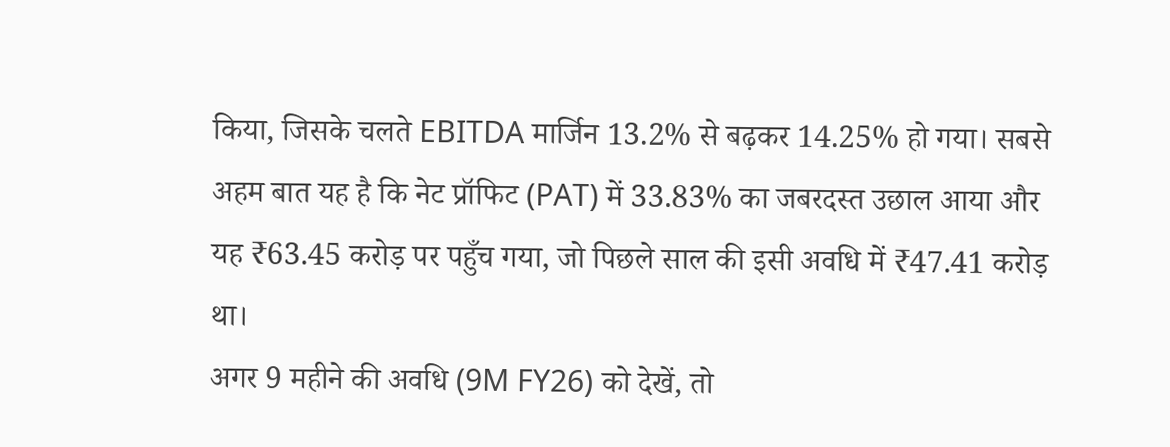किया, जिसके चलते EBITDA मार्जिन 13.2% से बढ़कर 14.25% हो गया। सबसे अहम बात यह है कि नेट प्रॉफिट (PAT) में 33.83% का जबरदस्त उछाल आया और यह ₹63.45 करोड़ पर पहुँच गया, जो पिछले साल की इसी अवधि में ₹47.41 करोड़ था।
अगर 9 महीने की अवधि (9M FY26) को देखें, तो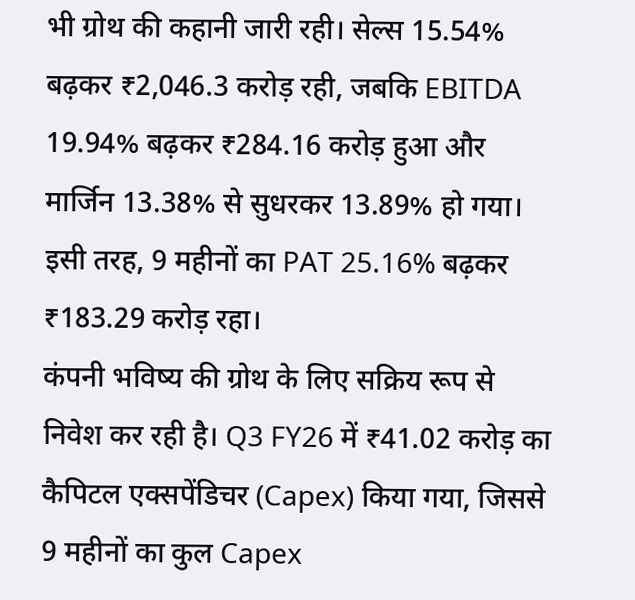भी ग्रोथ की कहानी जारी रही। सेल्स 15.54% बढ़कर ₹2,046.3 करोड़ रही, जबकि EBITDA 19.94% बढ़कर ₹284.16 करोड़ हुआ और मार्जिन 13.38% से सुधरकर 13.89% हो गया। इसी तरह, 9 महीनों का PAT 25.16% बढ़कर ₹183.29 करोड़ रहा।
कंपनी भविष्य की ग्रोथ के लिए सक्रिय रूप से निवेश कर रही है। Q3 FY26 में ₹41.02 करोड़ का कैपिटल एक्सपेंडिचर (Capex) किया गया, जिससे 9 महीनों का कुल Capex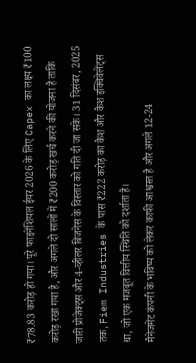₹78.83 करोड़ हो गया। पूरे फाइनेंशियल ईयर 2026 के लिए Capex का लक्ष्य ₹100 करोड़ रखा गया है, और अगले दो सालों में ₹200 करोड़ खर्च करने की योजना है ताकि जारी प्रोजेक्ट्स और 4-व्हीलर बिजनेस के विस्तार को गति दी जा सके। 31 दिसंबर, 2025 तक, Fiem Industries के पास ₹222 करोड़ का कैश और कैश इक्विवेलेंट्स था, जो एक मजबूत वित्तीय स्थिति को दर्शाता है।
मैनेजमेंट कंपनी के भविष्य को लेकर काफी आश्वस्त है और अगले 12-24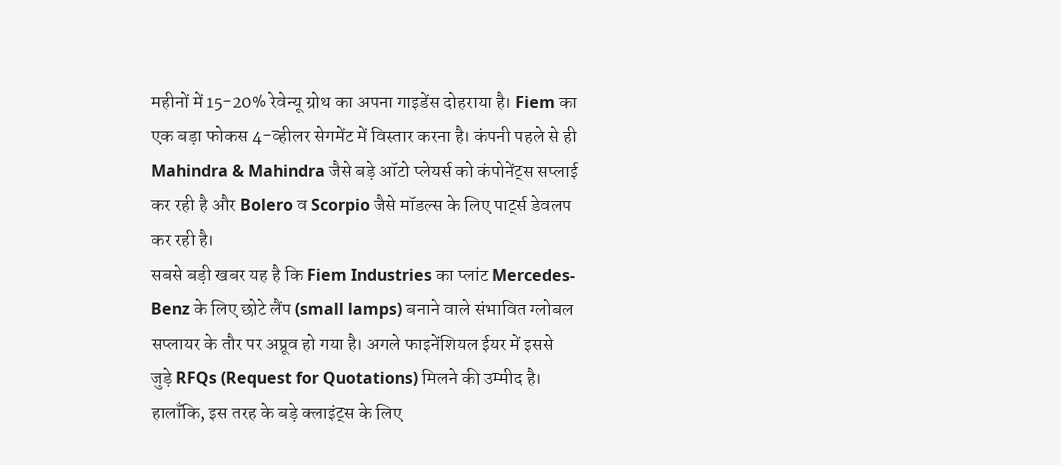महीनों में 15-20% रेवेन्यू ग्रोथ का अपना गाइडेंस दोहराया है। Fiem का एक बड़ा फोकस 4-व्हीलर सेगमेंट में विस्तार करना है। कंपनी पहले से ही Mahindra & Mahindra जैसे बड़े ऑटो प्लेयर्स को कंपोनेंट्स सप्लाई कर रही है और Bolero व Scorpio जैसे मॉडल्स के लिए पार्ट्स डेवलप कर रही है।
सबसे बड़ी खबर यह है कि Fiem Industries का प्लांट Mercedes-Benz के लिए छोटे लैंप (small lamps) बनाने वाले संभावित ग्लोबल सप्लायर के तौर पर अप्रूव हो गया है। अगले फाइनेंशियल ईयर में इससे जुड़े RFQs (Request for Quotations) मिलने की उम्मीद है। हालाँकि, इस तरह के बड़े क्लाइंट्स के लिए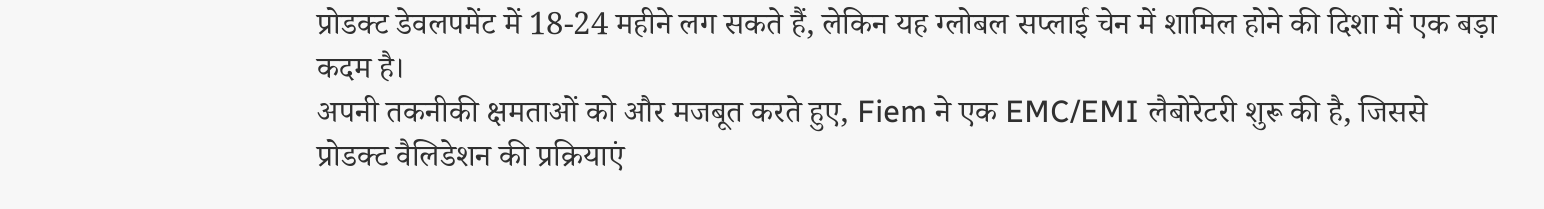प्रोडक्ट डेवलपमेंट में 18-24 महीने लग सकते हैं, लेकिन यह ग्लोबल सप्लाई चेन में शामिल होने की दिशा में एक बड़ा कदम है।
अपनी तकनीकी क्षमताओं को और मजबूत करते हुए, Fiem ने एक EMC/EMI लैबोरेटरी शुरू की है, जिससे प्रोडक्ट वैलिडेशन की प्रक्रियाएं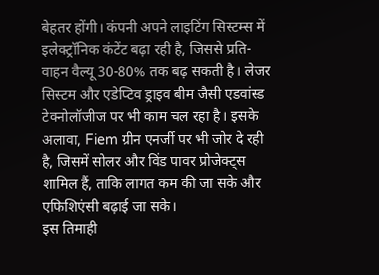बेहतर होंगी। कंपनी अपने लाइटिंग सिस्टम्स में इलेक्ट्रॉनिक कंटेंट बढ़ा रही है, जिससे प्रति-वाहन वैल्यू 30-80% तक बढ़ सकती है। लेजर सिस्टम और एडेप्टिव ड्राइव बीम जैसी एडवांस्ड टेक्नोलॉजीज पर भी काम चल रहा है। इसके अलावा, Fiem ग्रीन एनर्जी पर भी जोर दे रही है, जिसमें सोलर और विंड पावर प्रोजेक्ट्स शामिल हैं, ताकि लागत कम की जा सके और एफिशिएंसी बढ़ाई जा सके।
इस तिमाही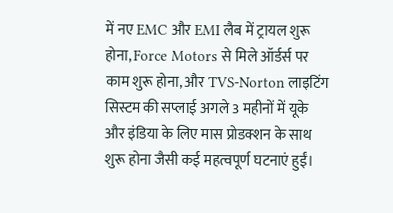में नए EMC और EMI लैब में ट्रायल शुरू होना, Force Motors से मिले ऑर्डर्स पर काम शुरू होना, और TVS-Norton लाइटिंग सिस्टम की सप्लाई अगले 3 महीनों में यूके और इंडिया के लिए मास प्रोडक्शन के साथ शुरू होना जैसी कई महत्वपूर्ण घटनाएं हुईं।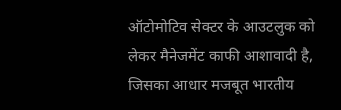ऑटोमोटिव सेक्टर के आउटलुक को लेकर मैनेजमेंट काफी आशावादी है, जिसका आधार मजबूत भारतीय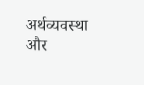अर्थव्यवस्था और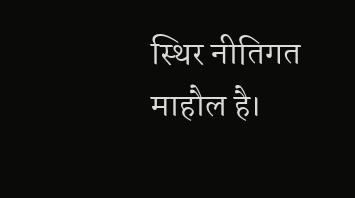स्थिर नीतिगत माहौल है।